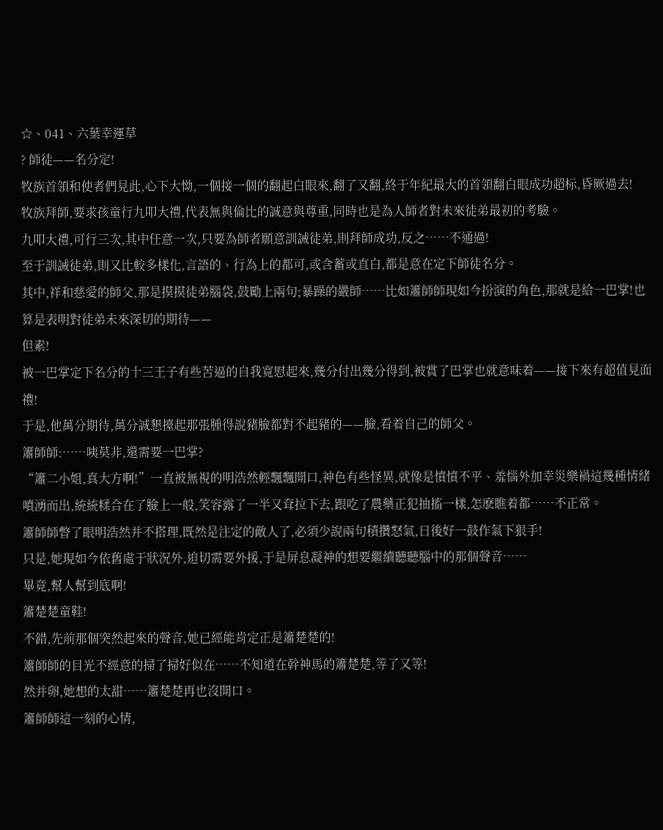☆、041、六葉幸運草
? 師徒——名分定!
牧族首領和使者們見此,心下大怮,一個接一個的翻起白眼來,翻了又翻,終于年紀最大的首領翻白眼成功超标,昏厥過去!
牧族拜師,要求孩童行九叩大禮,代表無與倫比的誠意與尊重,同時也是為人師者對未來徒弟最初的考驗。
九叩大禮,可行三次,其中任意一次,只要為師者願意訓誡徒弟,則拜師成功,反之……不通過!
至于訓誡徒弟,則又比較多樣化,言語的、行為上的都可,或含蓄或直白,都是意在定下師徒名分。
其中,祥和慈愛的師父,那是摸摸徒弟腦袋,鼓勵上兩句;暴躁的嚴師……比如簫師師現如今扮演的角色,那就是給一巴掌!也算是表明對徒弟未來深切的期待——
但素!
被一巴掌定下名分的十三王子有些苦逼的自我寬慰起來,幾分付出幾分得到,被賞了巴掌也就意味着——接下來有超值見面禮!
于是,他萬分期待,萬分誠懇擡起那張腫得說豬臉都對不起豬的——臉,看着自己的師父。
簫師師:……咦莫非,還需要一巴掌?
“簫二小姐,真大方啊!”一直被無視的明浩然輕飄飄開口,神色有些怪異,就像是憤憤不平、羞惱外加幸災樂禍這幾種情緒噴湧而出,統統糅合在了臉上一般,笑容露了一半又耷拉下去,跟吃了農藥正犯抽搐一樣,怎麽瞧着都……不正常。
簫師師瞥了眼明浩然并不搭理,既然是注定的敵人了,必須少說兩句積攢怒氣,日後好一鼓作氣下狠手!
只是,她現如今依舊處于狀況外,迫切需要外援,于是屏息凝神的想要繼續聽聽腦中的那個聲音……
畢竟,幫人幫到底啊!
簫楚楚童鞋!
不錯,先前那個突然起來的聲音,她已經能肯定正是簫楚楚的!
簫師師的目光不經意的掃了掃好似在……不知道在幹神馬的簫楚楚,等了又等!
然并卵,她想的太甜……簫楚楚再也沒開口。
簫師師這一刻的心情,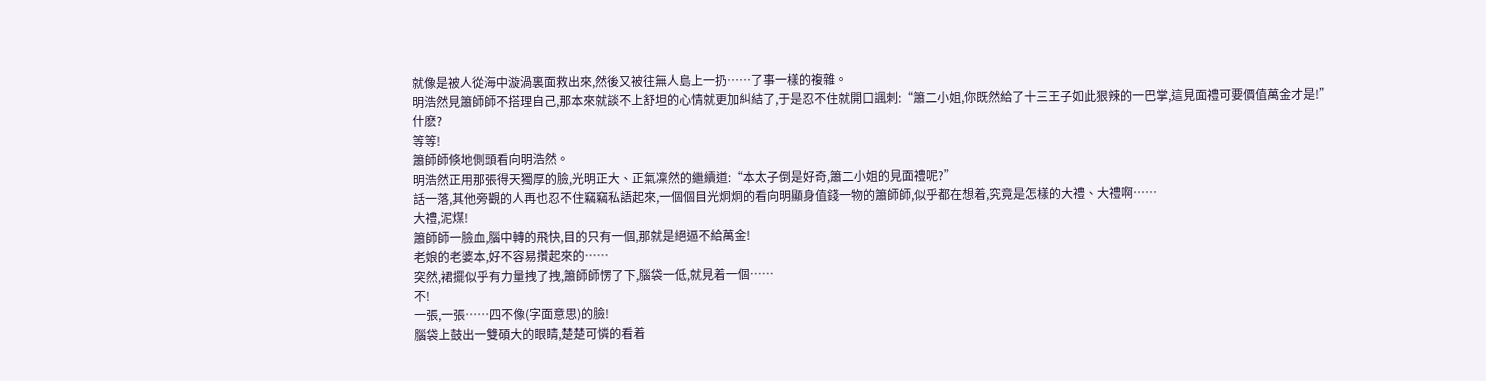就像是被人從海中漩渦裏面救出來,然後又被往無人島上一扔……了事一樣的複雜。
明浩然見簫師師不搭理自己,那本來就談不上舒坦的心情就更加糾結了,于是忍不住就開口諷刺:“簫二小姐,你既然給了十三王子如此狠辣的一巴掌,這見面禮可要價值萬金才是!”
什麽?
等等!
簫師師倏地側頭看向明浩然。
明浩然正用那張得天獨厚的臉,光明正大、正氣凜然的繼續道:“本太子倒是好奇,簫二小姐的見面禮呢?”
話一落,其他旁觀的人再也忍不住竊竊私語起來,一個個目光炯炯的看向明顯身值錢一物的簫師師,似乎都在想着,究竟是怎樣的大禮、大禮啊……
大禮,泥煤!
簫師師一臉血,腦中轉的飛快,目的只有一個,那就是絕逼不給萬金!
老娘的老婆本,好不容易攢起來的……
突然,裙擺似乎有力量拽了拽,簫師師愣了下,腦袋一低,就見着一個……
不!
一張,一張……四不像(字面意思)的臉!
腦袋上鼓出一雙碩大的眼睛,楚楚可憐的看着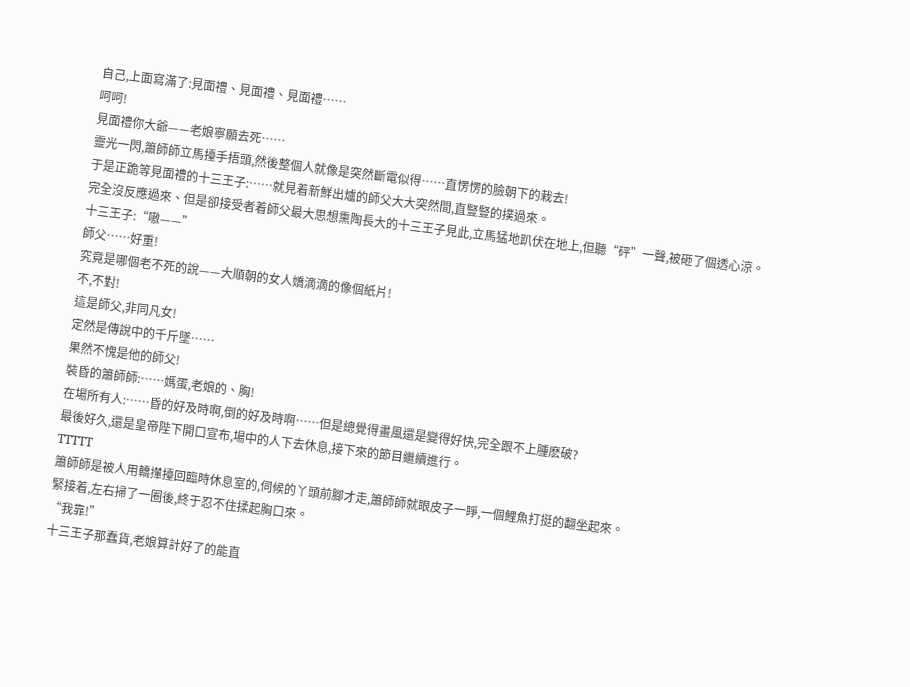自己,上面寫滿了:見面禮、見面禮、見面禮……
呵呵!
見面禮你大爺——老娘寧願去死……
靈光一閃,簫師師立馬擡手捂頭,然後整個人就像是突然斷電似得……直愣愣的臉朝下的栽去!
于是正跪等見面禮的十三王子:……就見着新鮮出爐的師父大大突然間,直豎豎的撲過來。
完全沒反應過來、但是卻接受者着師父最大思想熏陶長大的十三王子見此,立馬猛地趴伏在地上,但聽“砰”一聲,被砸了個透心涼。
十三王子:“嗷——”
師父……好重!
究竟是哪個老不死的說——大順朝的女人嬌滴滴的像個紙片!
不,不對!
這是師父,非同凡女!
定然是傳說中的千斤墜……
果然不愧是他的師父!
裝昏的簫師師:……媽蛋,老娘的、胸!
在場所有人:……昏的好及時啊,倒的好及時啊……但是總覺得畫風還是變得好快,完全跟不上腫麽破?
最後好久,還是皇帝陛下開口宣布,場中的人下去休息,接下來的節目繼續進行。
TTTTT
簫師師是被人用轎攆擡回臨時休息室的,伺候的丫頭前腳才走,簫師師就眼皮子一睜,一個鯉魚打挺的翻坐起來。
緊接着,左右掃了一圈後,終于忍不住揉起胸口來。
“我靠!”
十三王子那蠢貨,老娘算計好了的能直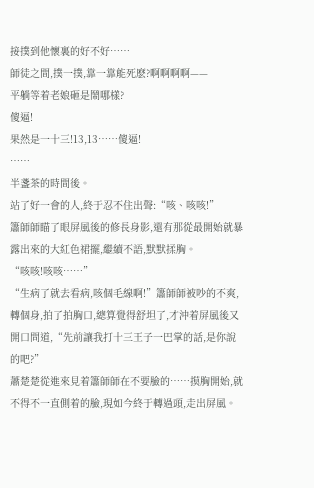接撲到他懷裏的好不好……
師徒之間,撲一撲,靠一靠能死麽?啊啊啊啊——
平躺等着老娘砸是鬧哪樣?
傻逼!
果然是一十三!13,13……傻逼!
……
半盞茶的時間後。
站了好一會的人,終于忍不住出聲:“咳、咳咳!”
簫師師瞄了眼屏風後的修長身影,還有那從最開始就暴露出來的大紅色裙擺,繼續不語,默默揉胸。
“咳咳!咳咳……”
“生病了就去看病,咳個毛線啊!”簫師師被吵的不爽,轉個身,拍了拍胸口,總算覺得舒坦了,才沖着屏風後又開口問道,“先前讓我打十三王子一巴掌的話,是你說的吧?”
蕭楚楚從進來見着簫師師在不要臉的……摸胸開始,就不得不一直側着的臉,現如今終于轉過頭,走出屏風。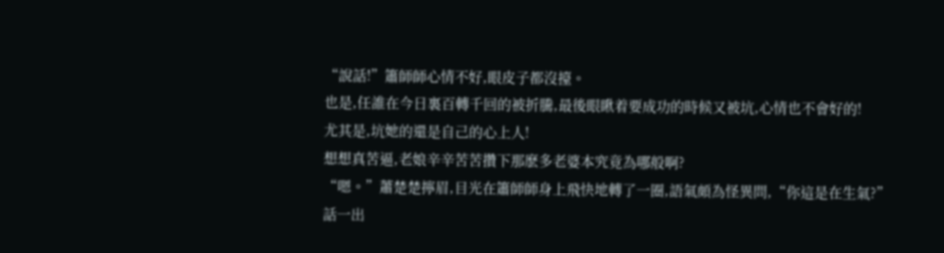“說話!”簫師師心情不好,眼皮子都沒擡。
也是,任誰在今日裏百轉千回的被折騰,最後眼瞅着要成功的時候又被坑,心情也不會好的!
尤其是,坑她的還是自己的心上人!
想想真苦逼,老娘辛辛苦苦攢下那麽多老婆本究竟為哪般啊?
“嗯。”蕭楚楚擰眉,目光在簫師師身上飛快地轉了一圈,語氣頗為怪異問,“你這是在生氣?”
話一出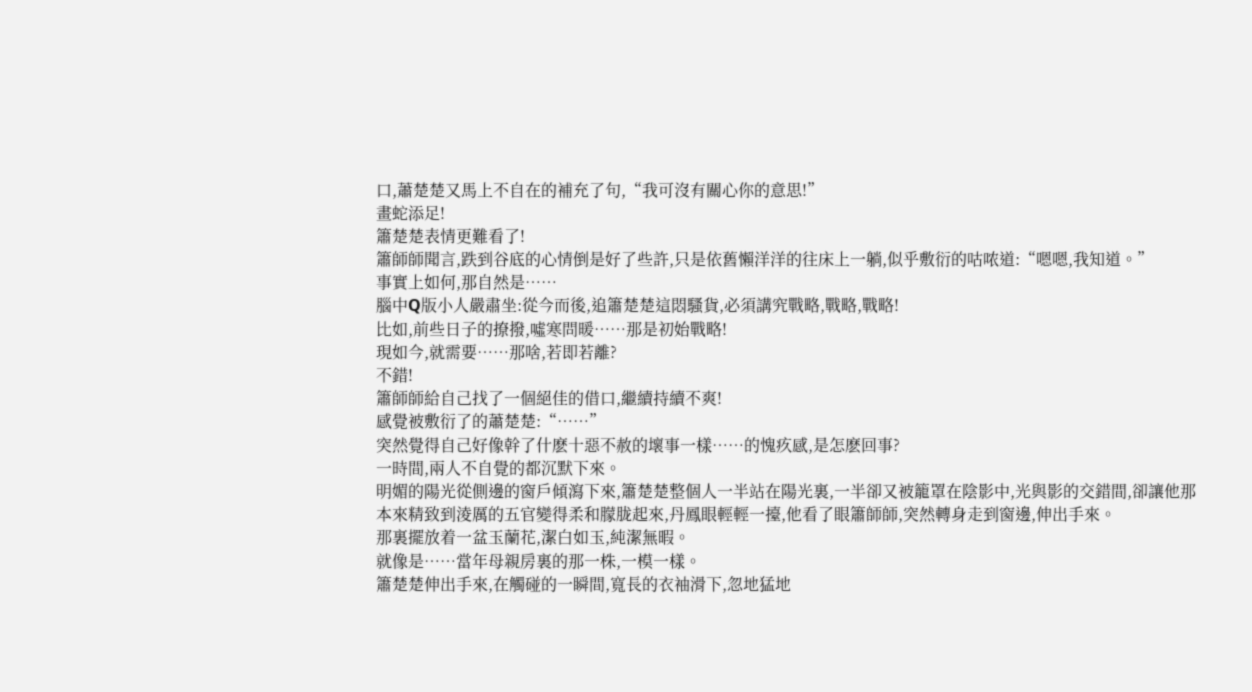口,蕭楚楚又馬上不自在的補充了句,“我可沒有關心你的意思!”
畫蛇添足!
簫楚楚表情更難看了!
簫師師聞言,跌到谷底的心情倒是好了些許,只是依舊懶洋洋的往床上一躺,似乎敷衍的咕哝道:“嗯嗯,我知道。”
事實上如何,那自然是……
腦中Q版小人嚴肅坐:從今而後,追簫楚楚這悶騷貨,必須講究戰略,戰略,戰略!
比如,前些日子的撩撥,噓寒問暖……那是初始戰略!
現如今,就需要……那啥,若即若離?
不錯!
簫師師給自己找了一個絕佳的借口,繼續持續不爽!
感覺被敷衍了的蕭楚楚:“……”
突然覺得自己好像幹了什麽十惡不赦的壞事一樣……的愧疚感,是怎麽回事?
一時間,兩人不自覺的都沉默下來。
明媚的陽光從側邊的窗戶傾瀉下來,簫楚楚整個人一半站在陽光裏,一半卻又被籠罩在陰影中,光與影的交錯間,卻讓他那本來精致到淩厲的五官變得柔和朦胧起來,丹鳳眼輕輕一擡,他看了眼簫師師,突然轉身走到窗邊,伸出手來。
那裏擺放着一盆玉蘭花,潔白如玉,純潔無暇。
就像是……當年母親房裏的那一株,一模一樣。
簫楚楚伸出手來,在觸碰的一瞬間,寬長的衣袖滑下,忽地猛地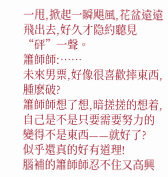一甩,掀起一瞬飓風,花盆遠遠飛出去,好久才隐約聽見“砰”一聲。
簫師師:……
未來男票,好像很喜歡摔東西,腫麽破?
簫師師想了想,暗搓搓的想着,自己是不是只要需要努力的變得不是東西——就好了?
似乎還真的好有道理!
腦補的簫師師忍不住又高興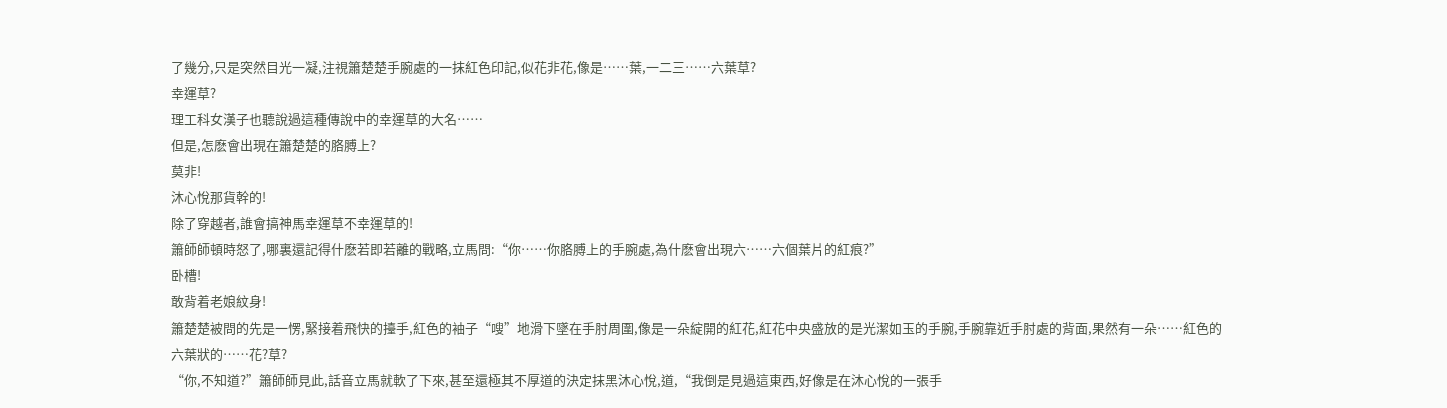了幾分,只是突然目光一凝,注視簫楚楚手腕處的一抹紅色印記,似花非花,像是……葉,一二三……六葉草?
幸運草?
理工科女漢子也聽說過這種傳說中的幸運草的大名……
但是,怎麽會出現在簫楚楚的胳膊上?
莫非!
沐心悅那貨幹的!
除了穿越者,誰會搞神馬幸運草不幸運草的!
簫師師頓時怒了,哪裏還記得什麽若即若離的戰略,立馬問:“你……你胳膊上的手腕處,為什麽會出現六……六個葉片的紅痕?”
卧槽!
敢背着老娘紋身!
簫楚楚被問的先是一愣,緊接着飛快的擡手,紅色的袖子“嗖”地滑下墜在手肘周圍,像是一朵綻開的紅花,紅花中央盛放的是光潔如玉的手腕,手腕靠近手肘處的背面,果然有一朵……紅色的六葉狀的……花?草?
“你,不知道?”簫師師見此,話音立馬就軟了下來,甚至還極其不厚道的決定抹黑沐心悅,道,“我倒是見過這東西,好像是在沐心悅的一張手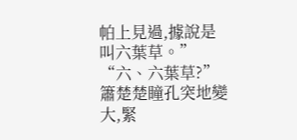帕上見過,據說是叫六葉草。”
“六、六葉草?”簫楚楚瞳孔突地變大,緊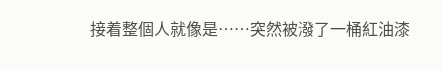接着整個人就像是……突然被潑了一桶紅油漆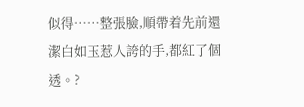似得……整張臉,順帶着先前還潔白如玉惹人誇的手,都紅了個透。?